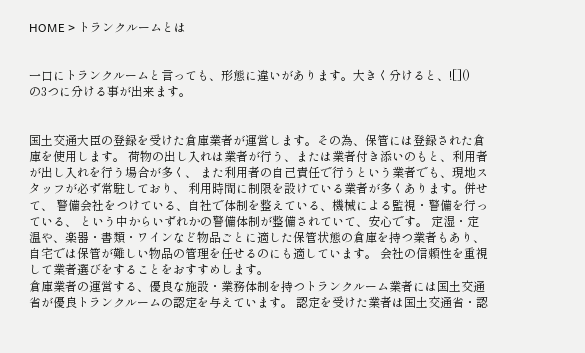HOME > トランクルームとは


一口にトランクルームと言っても、形態に違いがあります。大きく分けると、![]()
の3つに分ける事が出来ます。


国土交通大臣の登録を受けた倉庫業者が運営します。その為、保管には登録された倉庫を使用します。 荷物の出し入れは業者が行う、または業者付き添いのもと、利用者が出し入れを行う場合が多く、 また利用者の自己責任で行うという業者でも、現地スタッフが必ず常駐しており、 利用時間に制限を設けている業者が多くあります。併せて、 警備会社をつけている、自社で体制を整えている、機械による監視・警備を行っている、 という中からいずれかの警備体制が整備されていて、安心です。 定湿・定温や、楽器・書類・ワインなど物品ごとに適した保管状態の倉庫を持つ業者もあり、 自宅では保管が難しい物品の管理を任せるのにも適しています。 会社の信頼性を重視して業者選びをすることをおすすめします。
倉庫業者の運営する、優良な施設・業務体制を持つトランクルーム業者には国土交通省が優良トランクルームの認定を与えています。 認定を受けた業者は国土交通省・認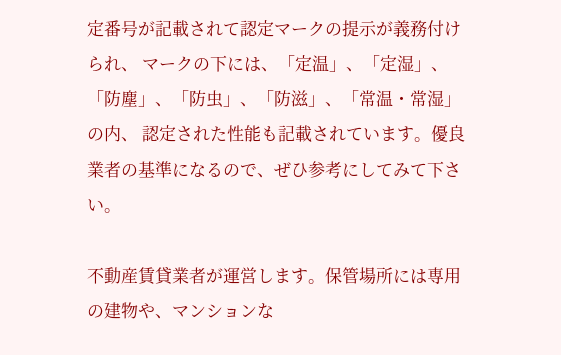定番号が記載されて認定マークの提示が義務付けられ、 マークの下には、「定温」、「定湿」、「防塵」、「防虫」、「防滋」、「常温・常湿」の内、 認定された性能も記載されています。優良業者の基準になるので、ぜひ参考にしてみて下さい。

不動産賃貸業者が運営します。保管場所には専用の建物や、マンションな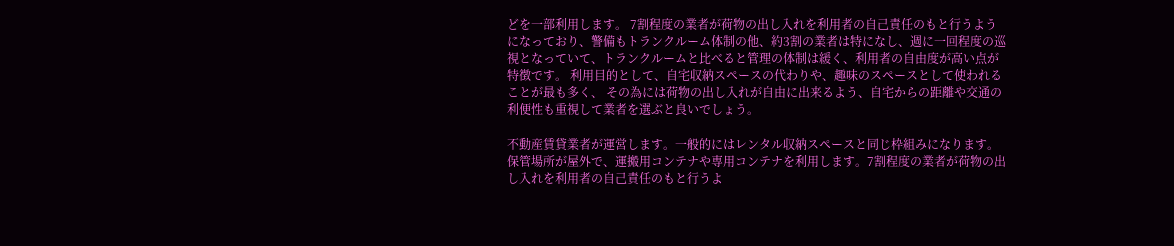どを一部利用します。 7割程度の業者が荷物の出し入れを利用者の自己責任のもと行うようになっており、警備もトランクルーム体制の他、約3割の業者は特になし、週に一回程度の巡視となっていて、トランクルームと比べると管理の体制は緩く、利用者の自由度が高い点が特徴です。 利用目的として、自宅収納スペースの代わりや、趣味のスペースとして使われることが最も多く、 その為には荷物の出し入れが自由に出来るよう、自宅からの距離や交通の利便性も重視して業者を選ぶと良いでしょう。

不動産賃貸業者が運営します。一般的にはレンタル収納スペースと同じ枠組みになります。保管場所が屋外で、運搬用コンテナや専用コンテナを利用します。7割程度の業者が荷物の出し入れを利用者の自己責任のもと行うよ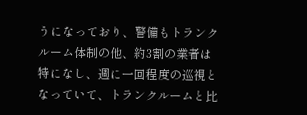うになっており、警備もトランクルーム体制の他、約3割の業者は特になし、週に一回程度の巡視となっていて、トランクルームと比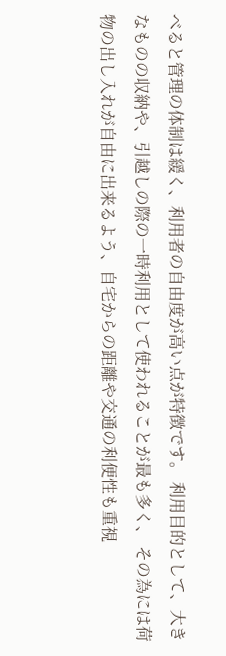べると管理の体制は緩く、利用者の自由度が高い点が特徴です。 利用目的として、大きなものの収納や、引越しの際の一時利用として使われることが最も多く、 その為には荷物の出し入れが自由に出来るよう、自宅からの距離や交通の利便性も重視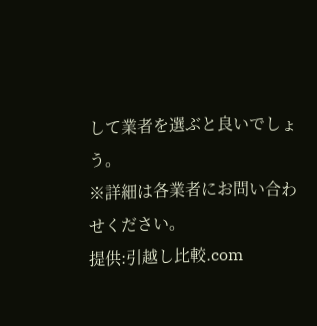して業者を選ぶと良いでしょう。
※詳細は各業者にお問い合わせください。
提供:引越し比較.com